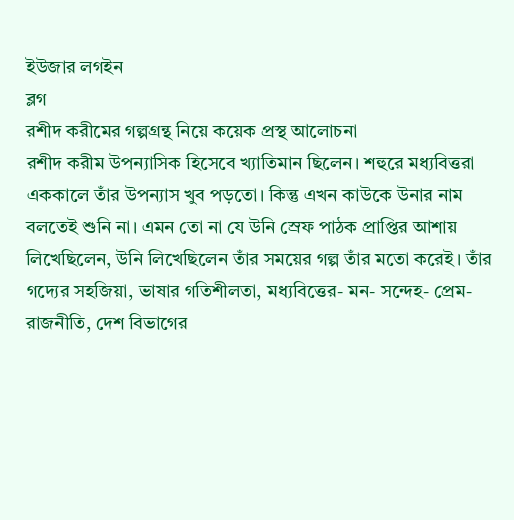ইউজার লগইন
ব্লগ
রশীদ করীমের গল্পগ্রন্থ নিয়ে কয়েক প্রস্থ আলোচনা
রশীদ করীম উপন্যাসিক হিসেবে খ্যাতিমান ছিলেন। শহুরে মধ্যবিত্তরা এককালে তাঁর উপন্যাস খুব পড়তো। কিন্তু এখন কাউকে উনার নাম বলতেই শুনি না। এমন তো না যে উনি স্রেফ পাঠক প্রাপ্তির আশায় লিখেছিলেন, উনি লিখেছিলেন তাঁর সময়ের গল্প তাঁর মতো করেই। তাঁর গদ্যের সহজিয়া, ভাষার গতিশীলতা, মধ্যবিত্তের- মন- সন্দেহ- প্রেম- রাজনীতি, দেশ বিভাগের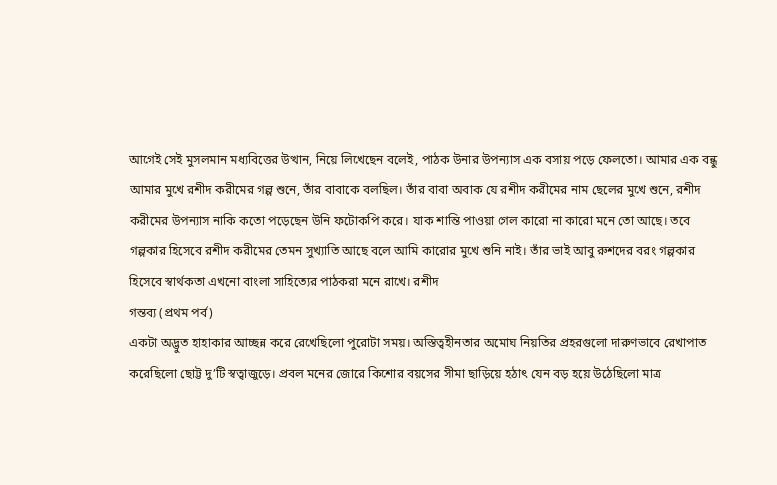আগেই সেই মুসলমান মধ্যবিত্তের উত্থান, নিয়ে লিখেছেন বলেই, পাঠক উনার উপন্যাস এক বসায় পড়ে ফেলতো। আমার এক বন্ধু আমার মুখে রশীদ করীমের গল্প শুনে, তাঁর বাবাকে বলছিল। তাঁর বাবা অবাক যে রশীদ করীমের নাম ছেলের মুখে শুনে, রশীদ করীমের উপন্যাস নাকি কতো পড়েছেন উনি ফটোকপি করে। যাক শান্তি পাওয়া গেল কারো না কারো মনে তো আছে। তবে গল্পকার হিসেবে রশীদ করীমের তেমন সুখ্যাতি আছে বলে আমি কারোর মুখে শুনি নাই। তাঁর ভাই আবু রুশদের বরং গল্পকার হিসেবে স্বার্থকতা এখনো বাংলা সাহিত্যের পাঠকরা মনে রাখে। রশীদ
গন্তব্য (প্রথম পর্ব)
একটা অদ্ভুত হাহাকার আচ্ছন্ন করে রেখেছিলো পুরোটা সময়। অস্তিত্বহীনতার অমোঘ নিয়তির প্রহরগুলো দারুণভাবে রেখাপাত করেছিলো ছোট্ট দু’টি স্বত্বাজুড়ে। প্রবল মনের জোরে কিশোর বয়সের সীমা ছাড়িয়ে হঠাৎ যেন বড় হয়ে উঠেছিলো মাত্র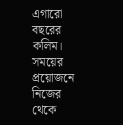এগারো বছরের কলিম। সময়ের প্রয়োজনে নিজের থেকে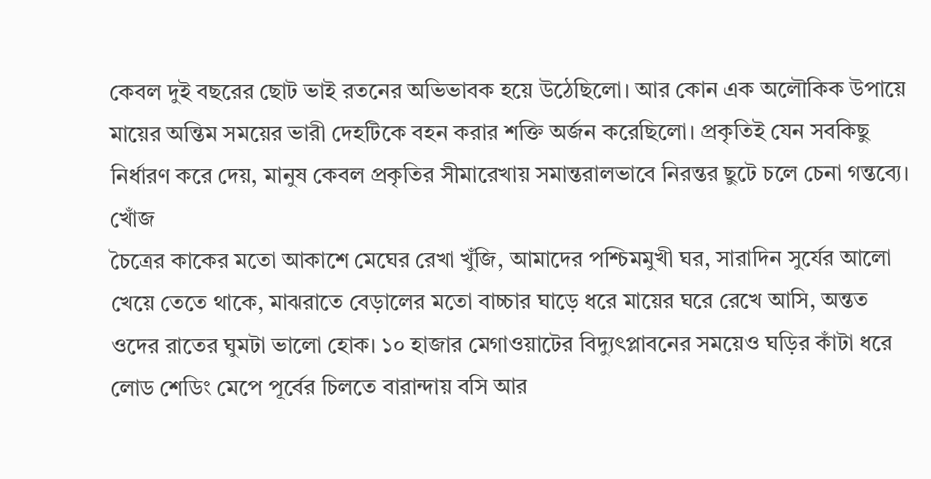কেবল দুই বছরের ছোট ভাই রতনের অভিভাবক হয়ে উঠেছিলো। আর কোন এক অলৌকিক উপায়ে মায়ের অন্তিম সময়ের ভারী দেহটিকে বহন করার শক্তি অর্জন করেছিলো। প্রকৃতিই যেন সবকিছু নির্ধারণ করে দেয়, মানুষ কেবল প্রকৃতির সীমারেখায় সমান্তরালভাবে নিরন্তর ছুটে চলে চেনা গন্তব্যে।
খোঁজ
চৈত্রের কাকের মতো আকাশে মেঘের রেখা খুঁজি, আমাদের পশ্চিমমুখী ঘর, সারাদিন সুর্যের আলো খেয়ে তেতে থাকে, মাঝরাতে বেড়ালের মতো বাচ্চার ঘাড়ে ধরে মায়ের ঘরে রেখে আসি, অন্তত ওদের রাতের ঘুমটা ভালো হোক। ১০ হাজার মেগাওয়াটের বিদ্যুৎপ্লাবনের সময়েও ঘড়ির কাঁটা ধরে লোড শেডিং মেপে পূর্বের চিলতে বারান্দায় বসি আর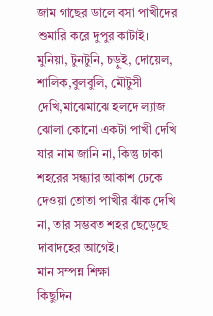জাম গাছের ডালে বসা পাখীদের শুমারি করে দুপুর কাটাই। মুনিয়া, টুনটুনি, চড়ুই, দোয়েল, শালিক,বুলবুলি, মৌটুসী দেখি,মাঝেমাঝে হলদে ল্যাজ ঝোলা কোনো একটা পাখী দেখি যার নাম জানি না, কিন্তু ঢাকা শহরের সন্ধ্যার আকাশ ঢেকে দেওয়া তোতা পাখীর ঝাঁক দেখি না, তার সম্ভবত শহর ছেড়েছে দাবাদহের আগেই।
মান সম্পন্ন শিক্ষা
কিছুদিন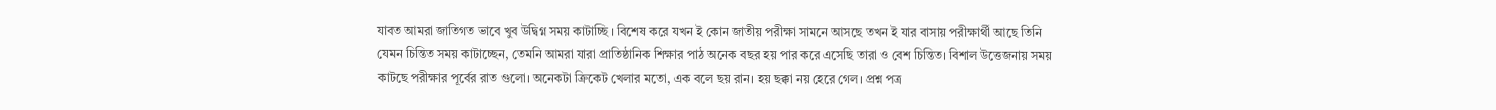যাবত আমরা জাতিগত ভাবে খুব উদ্বিগ্ন সময় কাটাচ্ছি । বিশেষ করে যখন ই কোন জাতীয় পরীক্ষা সামনে আসছে তখন ই যার বাসায় পরীক্ষার্থী আছে তিনি যেমন চিন্তিত সময় কাটাচ্ছেন, তেমনি আমরা যারা প্রাতিষ্ঠানিক শিক্ষার পাঠ অনেক বছর হয় পার করে এসেছি তারা ও বেশ চিন্তিত। বিশাল উত্তেজনায় সময় কাটছে পরীক্ষার পূর্বের রাত গুলো। অনেকটা ক্রিকেট খেলার মতো, এক বলে ছয় রান। হয় ছক্কা নয় হেরে গেল। প্রশ্ন পত্র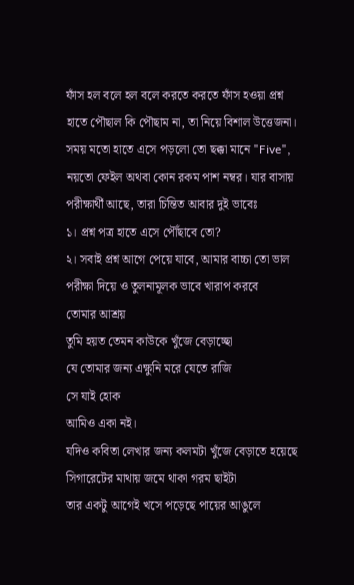ফাঁস হল বলে হল বলে করতে করতে ফাঁস হওয়া প্রশ্ন হাতে পৌছাল কি পৌছাম না, তা নিয়ে বিশাল উত্তেজনা। সময় মতো হাতে এসে পড়লো তো ছক্কা মানে "Five", নয়তো ফেইল অথবা কোন রকম পাশ নম্বর। যার বাসায় পরীক্ষার্থী আছে, তারা চিন্তিত আবার দুই ভাবেঃ
১। প্রশ্ন পত্র হাতে এসে পৌঁছাবে তো?
২। সবাই প্রশ্ন আগে পেয়ে যাবে, আমার বাচ্চা তো ভাল পরীক্ষা দিয়ে ও তুলনামূলক ভাবে খারাপ করবে
তোমার আশ্রয়
তুমি হয়ত তেমন কাউকে খুঁজে বেড়াচ্ছো
যে তোমার জন্য এক্ষুনি মরে যেতে রাজি
সে যাই হোক
আমিও একা নই।
যদিও কবিতা লেখার জন্য কলমটা খুঁজে বেড়াতে হয়েছে
সিগারেটের মাথায় জমে থাকা গরম ছাইটা
তার একটু আগেই খসে পড়েছে পায়ের আঙুলে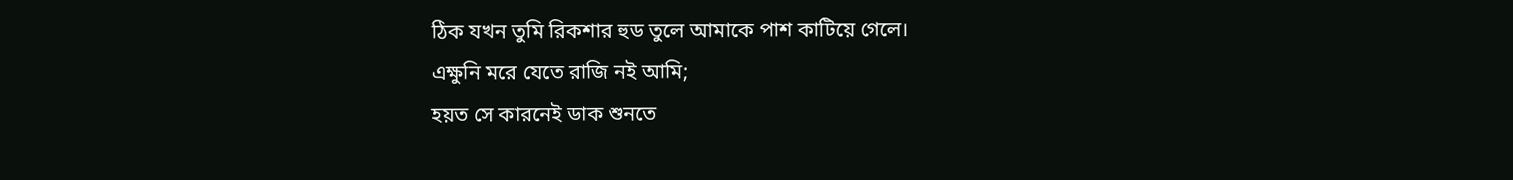ঠিক যখন তুমি রিকশার হুড তুলে আমাকে পাশ কাটিয়ে গেলে।
এক্ষুনি মরে যেতে রাজি নই আমি;
হয়ত সে কারনেই ডাক শুনতে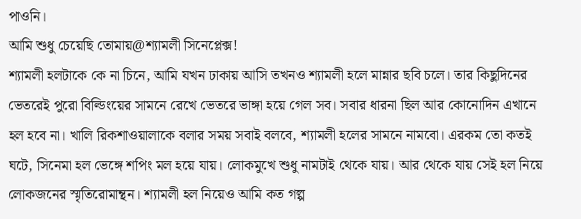পাওনি।
আমি শুধু চেয়েছি তোমায়@শ্যামলী সিনেপ্লেক্স!
শ্যামলী হলটাকে কে না চিনে, আমি যখন ঢাকায় আসি তখনও শ্যামলী হলে মান্নার ছবি চলে। তার কিছুদিনের ভেতরেই পুরো বিল্ডিংয়ের সামনে রেখে ভেতরে ভাঙ্গা হয়ে গেল সব। সবার ধারনা ছিল আর কোনোদিন এখানে হল হবে না। খালি রিকশাওয়ালাকে বলার সময় সবাই বলবে, শ্যামলী হলের সামনে নামবো। এরকম তো কতই ঘটে, সিনেমা হল ভেঙ্গে শপিং মল হয়ে যায়। লোকমুখে শুধু নামটাই থেকে যায়। আর থেকে যায় সেই হল নিয়ে লোকজনের স্মৃতিরোমান্থন। শ্যামলী হল নিয়েও আমি কত গল্প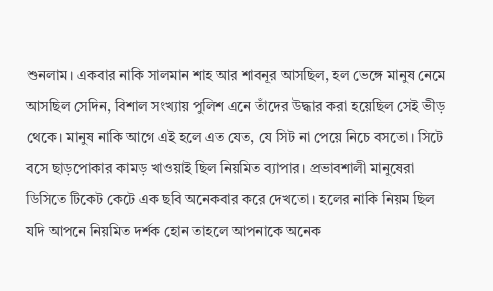শুনলাম। একবার নাকি সালমান শাহ আর শাবনূর আসছিল, হল ভেঙ্গে মানুষ নেমে আসছিল সেদিন, বিশাল সংখ্যায় পুলিশ এনে তাঁদের উদ্ধার করা হয়েছিল সেই ভীড় থেকে। মানুষ নাকি আগে এই হলে এত যেত, যে সিট না পেয়ে নিচে বসতো। সিটে বসে ছাড়পোকার কামড় খাওয়াই ছিল নিয়মিত ব্যাপার। প্রভাবশালী মানুষেরা ডিসিতে টিকেট কেটে এক ছবি অনেকবার করে দেখতো। হলের নাকি নিয়ম ছিল যদি আপনে নিয়মিত দর্শক হোন তাহলে আপনাকে অনেক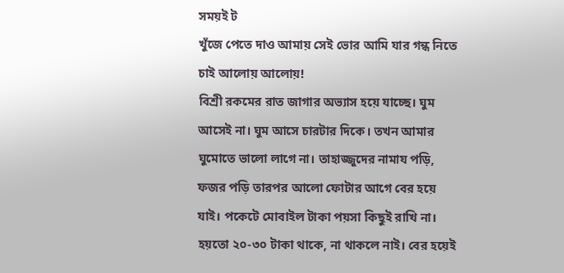সময়ই ট
খুঁজে পেতে দাও আমায় সেই ভোর আমি যার গন্ধ নিতে চাই আলোয় আলোয়!
বিশ্রী রকমের রাত জাগার অভ্যাস হয়ে যাচ্ছে। ঘুম আসেই না। ঘুম আসে চারটার দিকে। তখন আমার ঘুমোতে ভালো লাগে না। তাহাজ্জুদের নামায পড়ি, ফজর পড়ি তারপর আলো ফোটার আগে বের হয়ে যাই। পকেটে মোবাইল টাকা পয়সা কিছুই রাখি না। হয়তো ২০-৩০ টাকা থাকে, না থাকলে নাই। বের হয়েই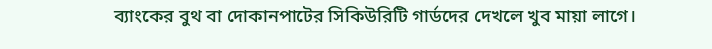ব্যাংকের বুথ বা দোকানপাটের সিকিউরিটি গার্ডদের দেখলে খুব মায়া লাগে।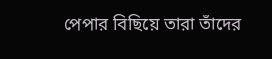পেপার বিছিয়ে তারা তাঁদের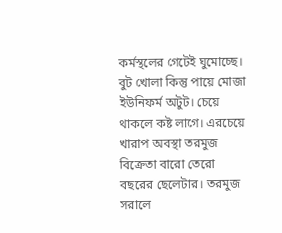কর্মস্থলের গেটেই ঘুমোচ্ছে। বুট খোলা কিন্তু পায়ে মোজা ইউনিফর্ম অটুট। চেয়ে থাকলে কষ্ট লাগে। এরচেয়ে খারাপ অবস্থা তরমুজ বিক্রেতা বারো তেরো বছরের ছেলেটার। তরমুজ সরালে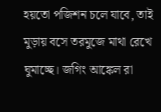হয়তো পজিশন চলে যাবে, তাই মুড়ায় বসে তরমুজে মাথা রেখে ঘুমাচ্ছে। জগিং আঙ্কেল রা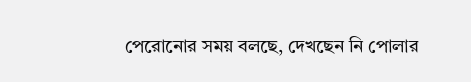পেরোনোর সময় বলছে, দেখছেন নি পোলার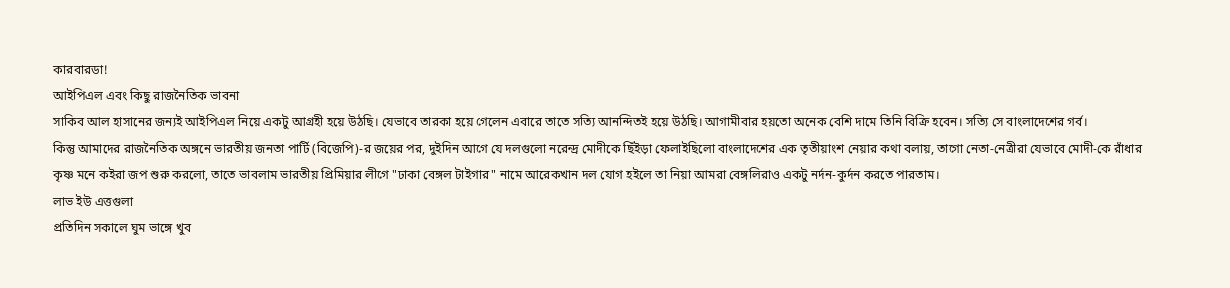কারবারডা!
আইপিএল এবং কিছু রাজনৈতিক ভাবনা
সাকিব আল হাসানের জন্যই আইপিএল নিয়ে একটু আগ্রহী হয়ে উঠছি। যেভাবে তারকা হয়ে গেলেন এবারে তাতে সত্যি আনন্দিতই হয়ে উঠছি। আগামীবার হয়তো অনেক বেশি দামে তিনি বিক্রি হবেন। সত্যি সে বাংলাদেশের গর্ব।
কিন্তু আমাদের রাজনৈতিক অঙ্গনে ভারতীয় জনতা পার্টি (বিজেপি)-র জয়ের পর, দুইদিন আগে যে দলগুলো নরেন্দ্র মোদীকে ছিঁইড়া ফেলাইছিলো বাংলাদেশের এক তৃতীয়াংশ নেয়ার কথা বলায়, তাগো নেতা-নেত্রীরা যেভাবে মোদী-কে রাঁধার কৃষ্ণ মনে কইরা জপ শুরু করলো, তাতে ভাবলাম ভারতীয় প্রিমিয়ার লীগে "ঢাকা বেঙ্গল টাইগার" নামে আরেকখান দল যোগ হইলে তা নিয়া আমরা বেঙ্গলিরাও একটু নর্দন-কুর্দন করতে পারতাম।
লাভ ইউ এত্তগুলা
প্রতিদিন সকালে ঘুম ভাঙ্গে খুব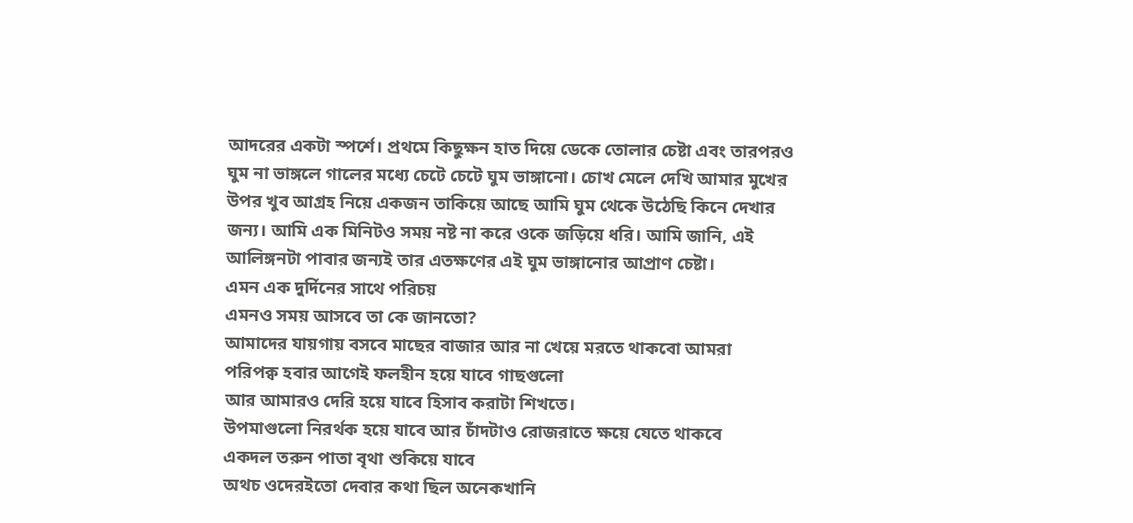আদরের একটা স্পর্শে। প্রথমে কিছুক্ষন হাত দিয়ে ডেকে তোলার চেষ্টা এবং তারপরও ঘুম না ভাঙ্গলে গালের মধ্যে চেটে চেটে ঘুম ভাঙ্গানো। চোখ মেলে দেখি আমার মুখের উপর খুব আগ্রহ নিয়ে একজন তাকিয়ে আছে আমি ঘুম থেকে উঠেছি কিনে দেখার জন্য। আমি এক মিনিটও সময় নষ্ট না করে ওকে জড়িয়ে ধরি। আমি জানি, এই আলিঙ্গনটা পাবার জন্যই তার এতক্ষণের এই ঘুম ভাঙ্গানোর আপ্রাণ চেষ্টা।
এমন এক দুর্দিনের সাথে পরিচয়
এমনও সময় আসবে তা কে জানতো?
আমাদের যায়গায় বসবে মাছের বাজার আর না খেয়ে মরতে থাকবো আমরা
পরিপক্ব হবার আগেই ফলহীন হয়ে যাবে গাছগুলো
আর আমারও দেরি হয়ে যাবে হিসাব করাটা শিখতে।
উপমাগুলো নিরর্থক হয়ে যাবে আর চাঁদটাও রোজরাতে ক্ষয়ে যেতে থাকবে
একদল তরুন পাতা বৃথা শুকিয়ে যাবে
অথচ ওদেরইতো দেবার কথা ছিল অনেকখানি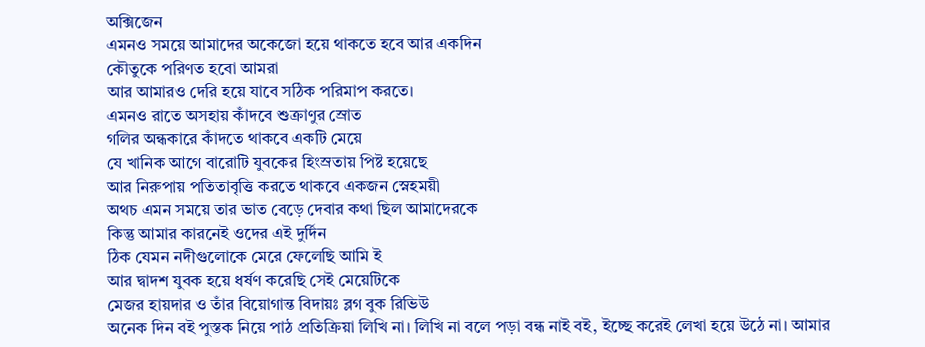অক্সিজেন
এমনও সময়ে আমাদের অকেজো হয়ে থাকতে হবে আর একদিন
কৌতুকে পরিণত হবো আমরা
আর আমারও দেরি হয়ে যাবে সঠিক পরিমাপ করতে।
এমনও রাতে অসহায় কাঁদবে শুক্রাণুর স্রোত
গলির অন্ধকারে কাঁদতে থাকবে একটি মেয়ে
যে খানিক আগে বারোটি যুবকের হিংস্রতায় পিষ্ট হয়েছে
আর নিরুপায় পতিতাবৃত্তি করতে থাকবে একজন স্নেহময়ী
অথচ এমন সময়ে তার ভাত বেড়ে দেবার কথা ছিল আমাদেরকে
কিন্তু আমার কারনেই ওদের এই দুর্দিন
ঠিক যেমন নদীগুলোকে মেরে ফেলেছি আমি ই
আর দ্বাদশ যুবক হয়ে ধর্ষণ করেছি সেই মেয়েটিকে
মেজর হায়দার ও তাঁর বিয়োগান্ত বিদায়ঃ ব্লগ বুক রিভিউ
অনেক দিন বই পুস্তক নিয়ে পাঠ প্রতিক্রিয়া লিখি না। লিখি না বলে পড়া বন্ধ নাই বই, ইচ্ছে করেই লেখা হয়ে উঠে না। আমার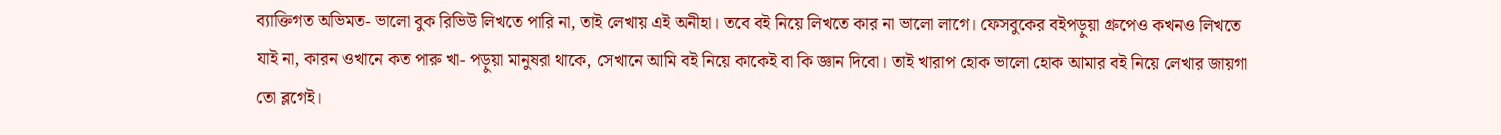ব্যাক্তিগত অভিমত- ভালো বুক রিভিউ লিখতে পারি না, তাই লেখায় এই অনীহা। তবে বই নিয়ে লিখতে কার না ভালো লাগে। ফেসবুকের বইপড়ুয়া গ্রুপেও কখনও লিখতে যাই না, কারন ওখানে কত পারু খা- পড়ুয়া মানুষরা থাকে, সেখানে আমি বই নিয়ে কাকেই বা কি জ্ঞান দিবো। তাই খারাপ হোক ভালো হোক আমার বই নিয়ে লেখার জায়গা তো ব্লগেই।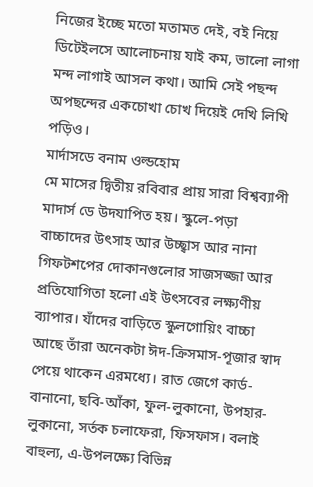নিজের ইচ্ছে মতো মতামত দেই, বই নিয়ে ডিটেইলসে আলোচনায় যাই কম, ভালো লাগা মন্দ লাগাই আসল কথা। আমি সেই পছন্দ অপছন্দের একচোখা চোখ দিয়েই দেখি লিখি পড়িও।
মার্দাসডে বনাম ওল্ডহোম
মে মাসের দ্বিতীয় রবিবার প্রায় সারা বিশ্বব্যাপী মাদার্স ডে উদযাপিত হয়। স্কুলে-পড়া বাচ্চাদের উৎসাহ আর উচ্ছ্বাস আর নানা গিফটশপের দোকানগুলোর সাজসজ্জা আর প্রতিযোগিতা হলো এই উৎসবের লক্ষ্যণীয় ব্যাপার। যাঁদের বাড়িতে স্কুলগোয়িং বাচ্চা আছে তাঁরা অনেকটা ঈদ-ক্রিসমাস-পূজার স্বাদ পেয়ে থাকেন এরমধ্যে। রাত জেগে কার্ড-বানানো, ছবি-আঁকা, ফুল-লুকানো, উপহার-লুকানো, সর্তক চলাফেরা, ফিসফাস। বলাই বাহুল্য, এ-উপলক্ষ্যে বিভিন্ন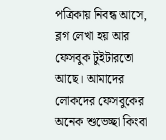পত্রিকায় নিবন্ধ আসে, ব্লগ লেখা হয় আর ফেসবুক টুইটারতো আছে। আমাদের লোকদের ফেসবুকের অনেক শুভেচ্ছা কিংবা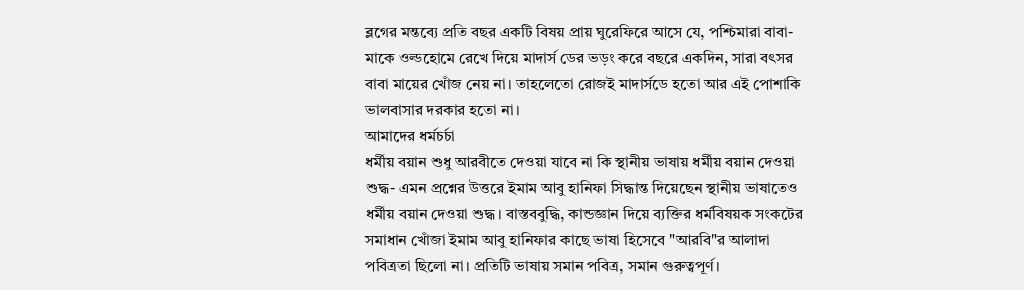ব্লগের মন্তব্যে প্রতি বছর একটি বিষয় প্রায় ঘুরেফিরে আসে যে, পশ্চিমারা বাবা-মাকে ওল্ডহোমে রেখে দিয়ে মাদার্স ডের ভড়ং করে বছরে একদিন, সারা বৎসর বাবা মায়ের খোঁজ নেয় না। তাহলেতো রোজই মাদার্সডে হতো আর এই পোশাকি ভালবাসার দরকার হতো না।
আমাদের ধর্মচর্চা
ধর্মীয় বয়ান শুধু আরবীতে দেওয়া যাবে না কি স্থানীয় ভাষায় ধর্মীয় বয়ান দেওয়া শুদ্ধ- এমন প্রশ্নের উত্তরে ইমাম আবু হানিফা সিদ্ধান্ত দিয়েছেন স্থানীয় ভাষাতেও ধর্মীয় বয়ান দেওয়া শুদ্ধ। বাস্তববুদ্ধি, কান্ডজ্ঞান দিয়ে ব্যক্তির ধর্মবিষয়ক সংকটের সমাধান খোঁজা ইমাম আবু হানিফার কাছে ভাষা হিসেবে "আরবি"র আলাদা পবিত্রতা ছিলো না। প্রতিটি ভাষায় সমান পবিত্র, সমান গুরুত্বপূর্ণ।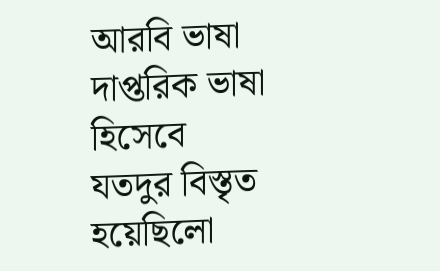আরবি ভাষা দাপ্তরিক ভাষা হিসেবে যতদুর বিস্তৃত হয়েছিলো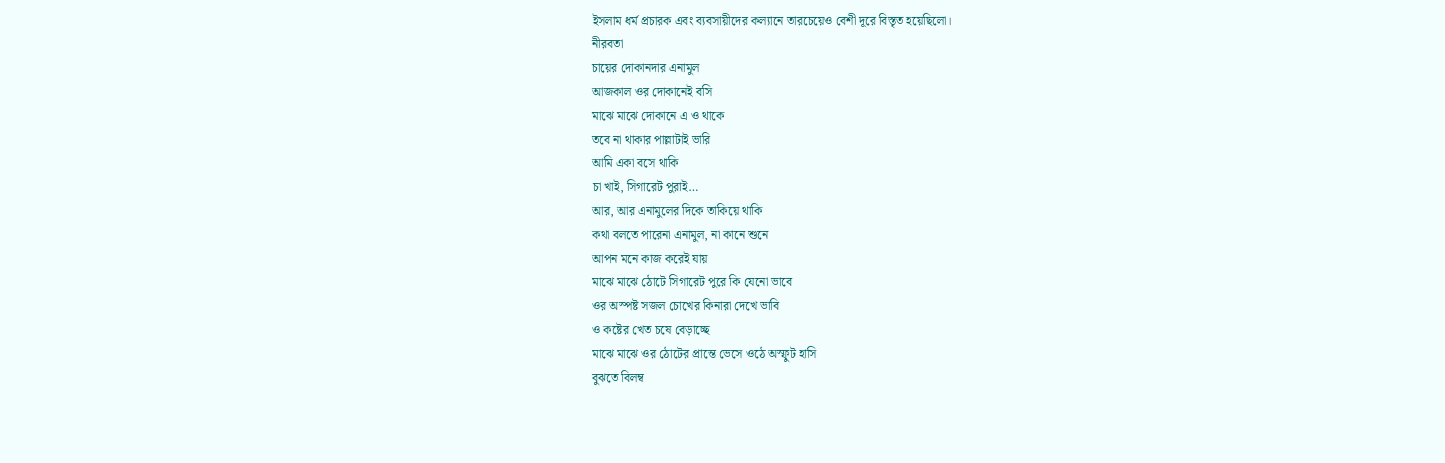ইসলাম ধর্ম প্রচারক এবং ব্যবসায়ীদের কল্যানে তারচেয়েও বেশী দূরে বিস্তৃত হয়েছিলো।
নীরবতা
চায়ের দোকানদার এনামুল
আজকাল ওর দোকানেই বসি
মাঝে মাঝে দোকানে এ ও থাকে
তবে না থাকার পাল্লাটাই ভারি
আমি একা বসে থাকি
চা খাই, সিগারেট পুরাই…
আর, আর এনামুলের দিকে তাকিয়ে থাকি
কথা বলতে পারেনা এনামুল, না কানে শুনে
আপন মনে কাজ করেই যায়
মাঝে মাঝে ঠোটে সিগারেট পুরে কি যেনো ভাবে
ওর অস্পষ্ট সজল চোখের কিনারা দেখে ভাবি
ও কষ্টের খেত চষে বেড়াচ্ছে
মাঝে মাঝে ওর ঠোটের প্রান্তে ভেসে ওঠে অস্ফুট হাসি
বুঝতে বিলম্ব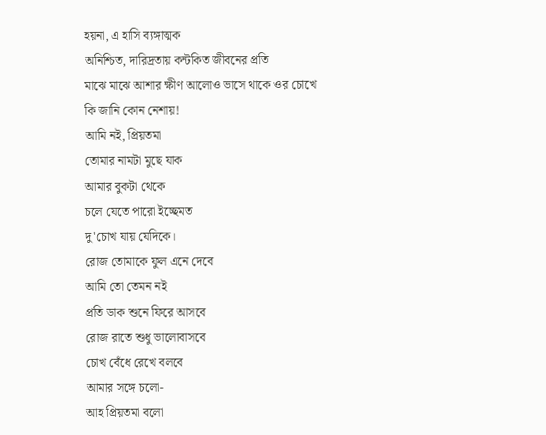হয়না, এ হাসি ব্যঙ্গাত্মক
অনিশ্চিত, দারিদ্রতায় কন্টকিত জীবনের প্রতি
মাঝে মাঝে আশার ক্ষীণ আলোও ভাসে থাকে ওর চোখে
কি জানি কোন নেশায়!
আমি নই, প্রিয়তমা
তোমার নামটা মুছে যাক
আমার বুকটা থেকে
চলে যেতে পারো ইচ্ছেমত
দু'চোখ যায় যেদিকে।
রোজ তোমাকে ফুল এনে দেবে
আমি তো তেমন নই
প্রতি ডাক শুনে ফিরে আসবে
রোজ রাতে শুধু ভালোবাসবে
চোখ বেঁধে রেখে বলবে
আমার সঙ্গে চলো-
আহ প্রিয়তমা বলো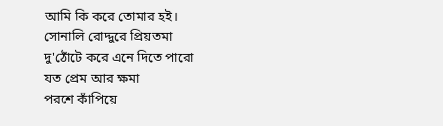আমি কি করে তোমার হই।
সোনালি রোদ্দুরে প্রিয়তমা
দু'ঠোঁটে করে এনে দিতে পারো
যত প্রেম আর ক্ষমা
পরশে কাঁপিয়ে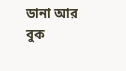ডানা আর বুক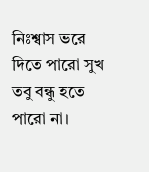নিঃশ্বাস ভরে দিতে পারো সুখ
তবু বন্ধু হতে পারো না।